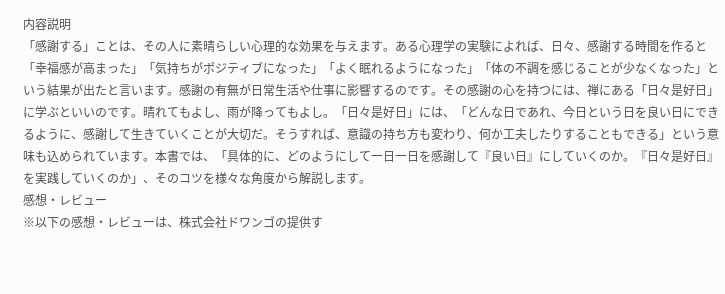内容説明
「感謝する」ことは、その人に素晴らしい心理的な効果を与えます。ある心理学の実験によれば、日々、感謝する時間を作ると「幸福感が高まった」「気持ちがポジティブになった」「よく眠れるようになった」「体の不調を感じることが少なくなった」という結果が出たと言います。感謝の有無が日常生活や仕事に影響するのです。その感謝の心を持つには、禅にある「日々是好日」に学ぶといいのです。晴れてもよし、雨が降ってもよし。「日々是好日」には、「どんな日であれ、今日という日を良い日にできるように、感謝して生きていくことが大切だ。そうすれば、意識の持ち方も変わり、何か工夫したりすることもできる」という意味も込められています。本書では、「具体的に、どのようにして一日一日を感謝して『良い日』にしていくのか。『日々是好日』を実践していくのか」、そのコツを様々な角度から解説します。
感想・レビュー
※以下の感想・レビューは、株式会社ドワンゴの提供す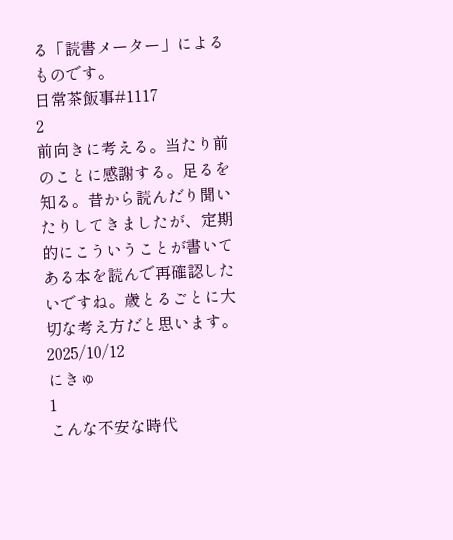る「読書メーター」によるものです。
日常茶飯事#1117
2
前向きに考える。当たり前のことに感謝する。足るを知る。昔から読んだり聞いたりしてきましたが、定期的にこういうことが書いてある本を読んで再確認したいですね。歳とるごとに大切な考え方だと思います。2025/10/12
にきゅ
1
こんな不安な時代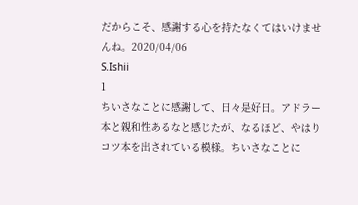だからこそ、感謝する心を持たなくてはいけませんね。2020/04/06
S.Ishii
1
ちいさなことに感謝して、日々是好日。アドラー本と親和性あるなと感じたが、なるほど、やはりコツ本を出されている模様。ちいさなことに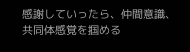感謝していったら、仲間意識、共同体感覚を掴める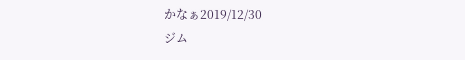かなぁ2019/12/30
ジム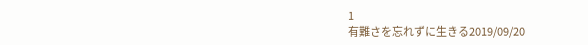1
有難さを忘れずに生きる2019/09/20